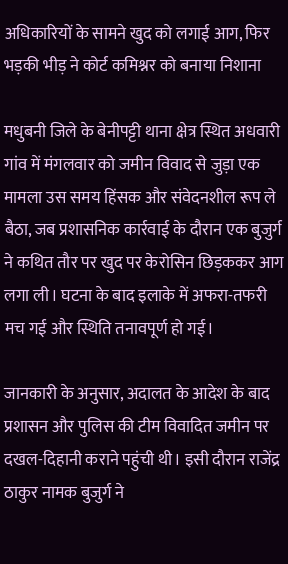अधिकारियों के सामने खुद को लगाई आग, फिर भड़की भीड़ ने कोर्ट कमिश्नर को बनाया निशाना

मधुबनी जिले के बेनीपट्टी थाना क्षेत्र स्थित अधवारी गांव में मंगलवार को जमीन विवाद से जुड़ा एक मामला उस समय हिंसक और संवेदनशील रूप ले बैठा, जब प्रशासनिक कार्रवाई के दौरान एक बुजुर्ग ने कथित तौर पर खुद पर केरोसिन छिड़ककर आग लगा ली। घटना के बाद इलाके में अफरा-तफरी मच गई और स्थिति तनावपूर्ण हो गई।

जानकारी के अनुसार, अदालत के आदेश के बाद प्रशासन और पुलिस की टीम विवादित जमीन पर दखल-दिहानी कराने पहुंची थी। इसी दौरान राजेंद्र ठाकुर नामक बुजुर्ग ने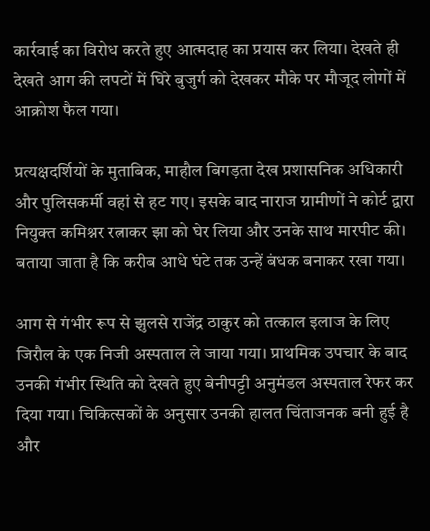कार्रवाई का विरोध करते हुए आत्मदाह का प्रयास कर लिया। देखते ही देखते आग की लपटों में घिरे बुजुर्ग को देखकर मौके पर मौजूद लोगों में आक्रोश फैल गया।

प्रत्यक्षदर्शियों के मुताबिक, माहौल बिगड़ता देख प्रशासनिक अधिकारी और पुलिसकर्मी वहां से हट गए। इसके बाद नाराज ग्रामीणों ने कोर्ट द्वारा नियुक्त कमिश्नर रत्नाकर झा को घेर लिया और उनके साथ मारपीट की। बताया जाता है कि करीब आधे घंटे तक उन्हें बंधक बनाकर रखा गया।

आग से गंभीर रूप से झुलसे राजेंद्र ठाकुर को तत्काल इलाज के लिए जिरौल के एक निजी अस्पताल ले जाया गया। प्राथमिक उपचार के बाद उनकी गंभीर स्थिति को देखते हुए बेनीपट्टी अनुमंडल अस्पताल रेफर कर दिया गया। चिकित्सकों के अनुसार उनकी हालत चिंताजनक बनी हुई है और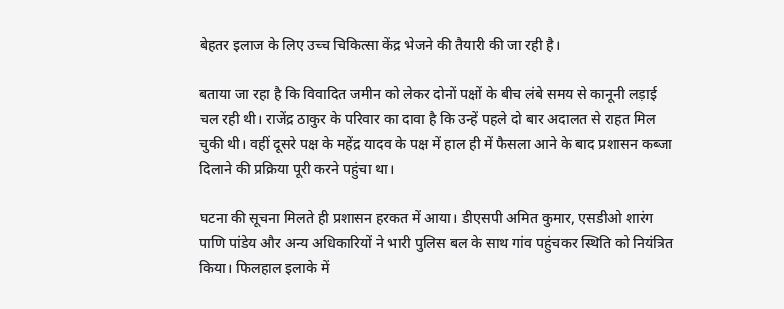बेहतर इलाज के लिए उच्च चिकित्सा केंद्र भेजने की तैयारी की जा रही है।

बताया जा रहा है कि विवादित जमीन को लेकर दोनों पक्षों के बीच लंबे समय से कानूनी लड़ाई चल रही थी। राजेंद्र ठाकुर के परिवार का दावा है कि उन्हें पहले दो बार अदालत से राहत मिल चुकी थी। वहीं दूसरे पक्ष के महेंद्र यादव के पक्ष में हाल ही में फैसला आने के बाद प्रशासन कब्जा दिलाने की प्रक्रिया पूरी करने पहुंचा था।

घटना की सूचना मिलते ही प्रशासन हरकत में आया। डीएसपी अमित कुमार, एसडीओ शारंग पाणि पांडेय और अन्य अधिकारियों ने भारी पुलिस बल के साथ गांव पहुंचकर स्थिति को नियंत्रित किया। फिलहाल इलाके में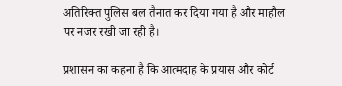अतिरिक्त पुलिस बल तैनात कर दिया गया है और माहौल पर नजर रखी जा रही है।

प्रशासन का कहना है कि आत्मदाह के प्रयास और कोर्ट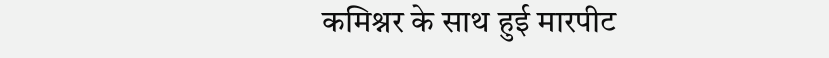कमिश्नर के साथ हुई मारपीट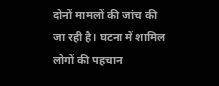दोनों मामलों की जांच की जा रही है। घटना में शामिल लोगों की पहचान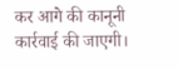कर आगे की कानूनी कार्रवाई की जाएगी।